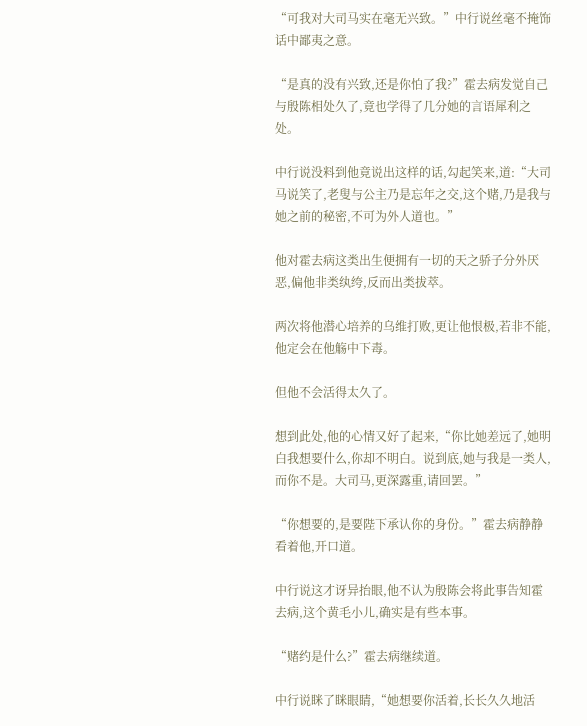“可我对大司马实在毫无兴致。”中行说丝毫不掩饰话中鄙夷之意。

“是真的没有兴致,还是你怕了我?”霍去病发觉自己与殷陈相处久了,竟也学得了几分她的言语犀利之处。

中行说没料到他竟说出这样的话,勾起笑来,道:“大司马说笑了,老叟与公主乃是忘年之交,这个赌,乃是我与她之前的秘密,不可为外人道也。”

他对霍去病这类出生便拥有一切的天之骄子分外厌恶,偏他非类纨绔,反而出类拔萃。

两次将他潜心培养的乌维打败,更让他恨极,若非不能,他定会在他觞中下毒。

但他不会活得太久了。

想到此处,他的心情又好了起来,“你比她差远了,她明白我想要什么,你却不明白。说到底,她与我是一类人,而你不是。大司马,更深露重,请回罢。”

“你想要的,是要陛下承认你的身份。”霍去病静静看着他,开口道。

中行说这才讶异抬眼,他不认为殷陈会将此事告知霍去病,这个黄毛小儿,确实是有些本事。

“赌约是什么?”霍去病继续道。

中行说眯了眯眼睛,“她想要你活着,长长久久地活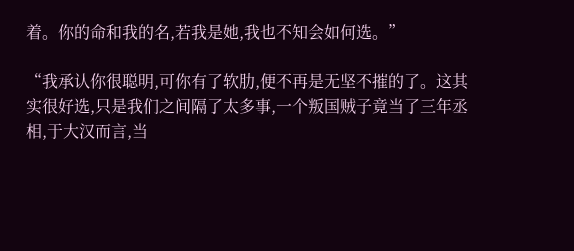着。你的命和我的名,若我是她,我也不知会如何选。”

“我承认你很聪明,可你有了软肋,便不再是无坚不摧的了。这其实很好选,只是我们之间隔了太多事,一个叛国贼子竟当了三年丞相,于大汉而言,当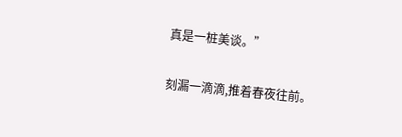真是一桩美谈。”

刻漏一滴滴,推着春夜往前。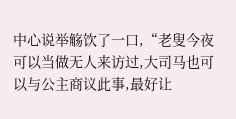中心说举觞饮了一口,“老叟今夜可以当做无人来访过,大司马也可以与公主商议此事,最好让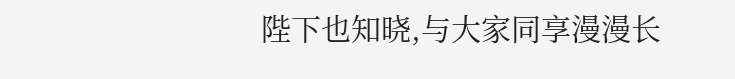陛下也知晓,与大家同享漫漫长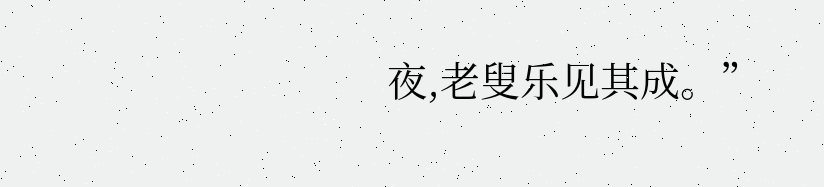夜,老叟乐见其成。”